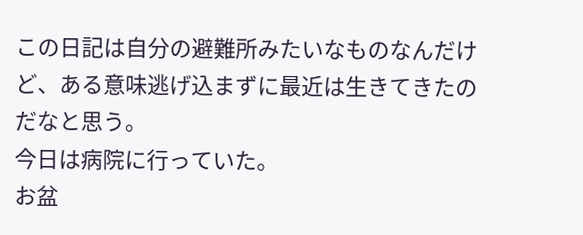この日記は自分の避難所みたいなものなんだけど、ある意味逃げ込まずに最近は生きてきたのだなと思う。
今日は病院に行っていた。
お盆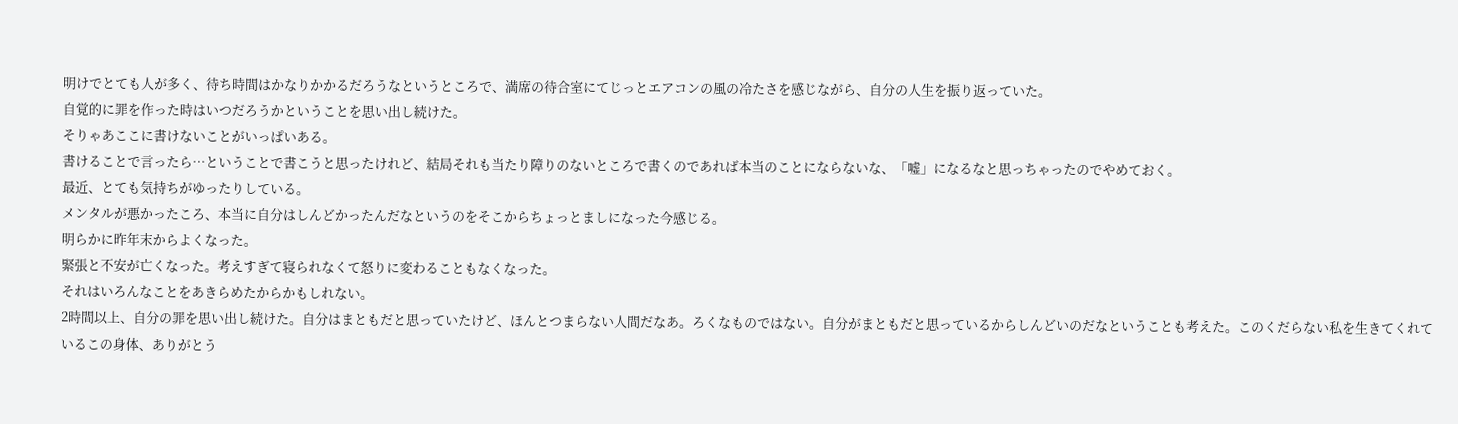明けでとても人が多く、待ち時間はかなりかかるだろうなというところで、満席の待合室にてじっとエアコンの風の冷たさを感じながら、自分の人生を振り返っていた。
自覚的に罪を作った時はいつだろうかということを思い出し続けた。
そりゃあここに書けないことがいっぱいある。
書けることで言ったら…ということで書こうと思ったけれど、結局それも当たり障りのないところで書くのであれば本当のことにならないな、「嘘」になるなと思っちゃったのでやめておく。
最近、とても気持ちがゆったりしている。
メンタルが悪かったころ、本当に自分はしんどかったんだなというのをそこからちょっとましになった今感じる。
明らかに昨年末からよくなった。
緊張と不安が亡くなった。考えすぎて寝られなくて怒りに変わることもなくなった。
それはいろんなことをあきらめたからかもしれない。
2時間以上、自分の罪を思い出し続けた。自分はまともだと思っていたけど、ほんとつまらない人間だなあ。ろくなものではない。自分がまともだと思っているからしんどいのだなということも考えた。このくだらない私を生きてくれているこの身体、ありがとう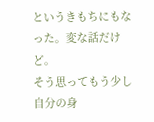というきもちにもなった。変な話だけど。
そう思ってもう少し自分の身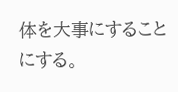体を大事にすることにする。